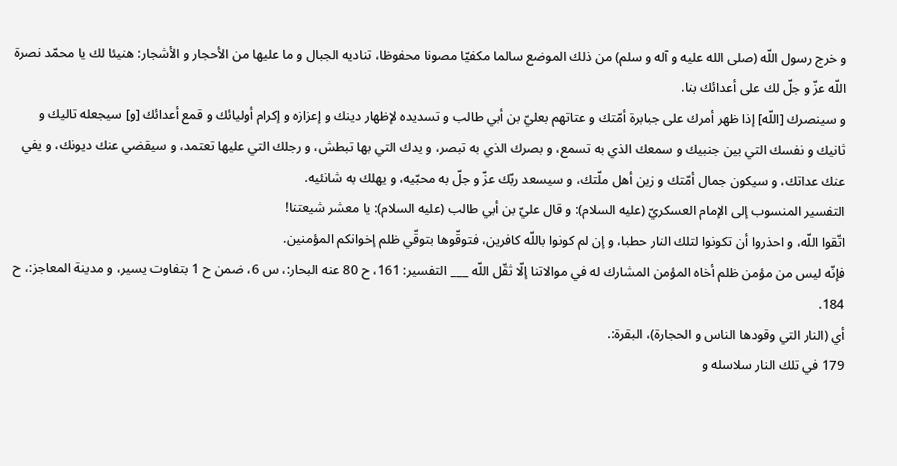و خرج رسول اللّه (صلى الله عليه و آله و سلم) من ذلك الموضع سالما مكفيّا مصونا محفوظا، تناديه الجبال و ما عليها من الأحجار و الأشجار: هنيئا لك يا محمّد نصرة اللّه عزّ و جلّ لك على أعدائك بنا.
و سينصرك [اللّه] إذا ظهر أمرك على جبابرة أمّتك و عتاتهم بعليّ بن أبي طالب و تسديده لإظهار دينك و إعزازه و إكرام أوليائك و قمع أعدائك [و] سيجعله تاليك و ثانيك و نفسك التي بين جنبيك و سمعك الذي به تسمع، و بصرك الذي به تبصر، و يدك التي بها تبطش، و رجلك التي عليها تعتمد، و سيقضي عنك ديونك، و يفي عنك عداتك، و سيكون جمال أمّتك و زين أهل ملّتك، و سيسعد ربّك عزّ و جلّ به محبّيه، و يهلك به شانئيه.
التفسير المنسوب إلى الإمام العسكريّ (عليه السلام): و قال عليّ بن أبي طالب (عليه السلام): يا معشر شيعتنا!
اتّقوا اللّه، و احذروا أن تكونوا لتلك النار حطبا، و إن لم كونوا باللّه كافرين، فتوقّوها بتوقّي ظلم إخوانكم المؤمنين.
فإنّه ليس من مؤمن ظلم أخاه المؤمن المشارك له في موالاتنا إلّا ثقّل اللّه ___ التفسير: 161، ح 80 عنه البحار:، س 6، ضمن ح 1 بتفاوت يسير، و مدينة المعاجز:، ح 184.
أي (النار التي وقودها الناس و الحجارة)، البقرة:.
179 في تلك النار سلاسله و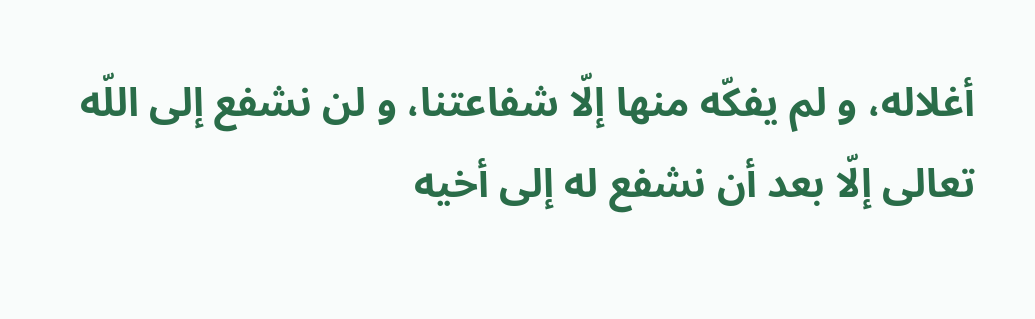أغلاله، و لم يفكّه منها إلّا شفاعتنا، و لن نشفع إلى اللّه تعالى إلّا بعد أن نشفع له إلى أخيه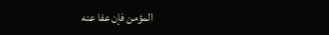المؤمن فإن عفا عنه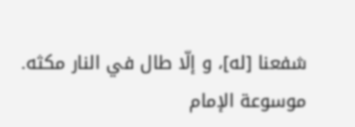شفعنا [له]، و إلّا طال في النار مكثه.
موسوعة الإمام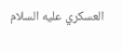العسكري عليه السلام